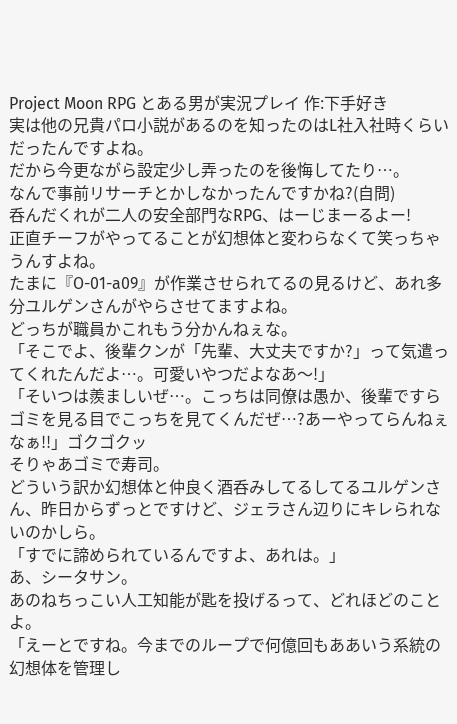Project Moon RPG とある男が実況プレイ 作:下手好き
実は他の兄貴パロ小説があるのを知ったのはL社入社時くらいだったんですよね。
だから今更ながら設定少し弄ったのを後悔してたり…。
なんで事前リサーチとかしなかったんですかね?(自問)
呑んだくれが二人の安全部門なRPG、はーじまーるよー!
正直チーフがやってることが幻想体と変わらなくて笑っちゃうんすよね。
たまに『O-01-a09』が作業させられてるの見るけど、あれ多分ユルゲンさんがやらさせてますよね。
どっちが職員かこれもう分かんねぇな。
「そこでよ、後輩クンが「先輩、大丈夫ですか?」って気遣ってくれたんだよ…。可愛いやつだよなあ〜!」
「そいつは羨ましいぜ…。こっちは同僚は愚か、後輩ですらゴミを見る目でこっちを見てくんだぜ…?あーやってらんねぇなぁ!!」ゴクゴクッ
そりゃあゴミで寿司。
どういう訳か幻想体と仲良く酒呑みしてるしてるユルゲンさん、昨日からずっとですけど、ジェラさん辺りにキレられないのかしら。
「すでに諦められているんですよ、あれは。」
あ、シータサン。
あのねちっこい人工知能が匙を投げるって、どれほどのことよ。
「えーとですね。今までのループで何億回もああいう系統の幻想体を管理し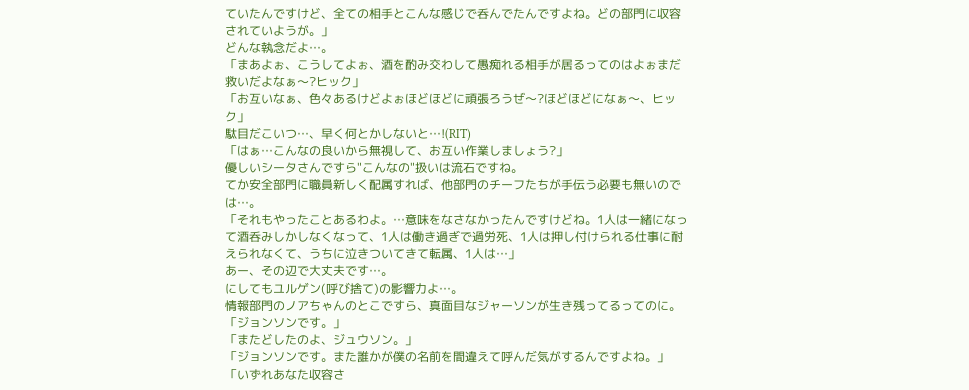ていたんですけど、全ての相手とこんな感じで呑んでたんですよね。どの部門に収容されていようが。」
どんな執念だよ…。
「まあよぉ、こうしてよぉ、酒を酌み交わして愚痴れる相手が居るってのはよぉまだ救いだよなぁ〜?ヒック」
「お互いなぁ、色々あるけどよぉほどほどに頑張ろうぜ〜?ほどほどになぁ〜、ヒック」
駄目だこいつ…、早く何とかしないと…!(RIT)
「はぁ…こんなの良いから無視して、お互い作業しましょう?」
優しいシータさんですら"こんなの"扱いは流石ですね。
てか安全部門に職員新しく配属すれば、他部門のチーフたちが手伝う必要も無いのでは…。
「それもやったことあるわよ。…意味をなさなかったんですけどね。1人は一緒になって酒呑みしかしなくなって、1人は働き過ぎで過労死、1人は押し付けられる仕事に耐えられなくて、うちに泣きついてきて転属、1人は…」
あー、その辺で大丈夫です…。
にしてもユルゲン(呼び捨て)の影響力よ…。
情報部門のノアちゃんのとこですら、真面目なジャーソンが生き残ってるってのに。
「ジョンソンです。」
「またどしたのよ、ジュウソン。」
「ジョンソンです。また誰かが僕の名前を間違えて呼んだ気がするんですよね。」
「いずれあなた収容さ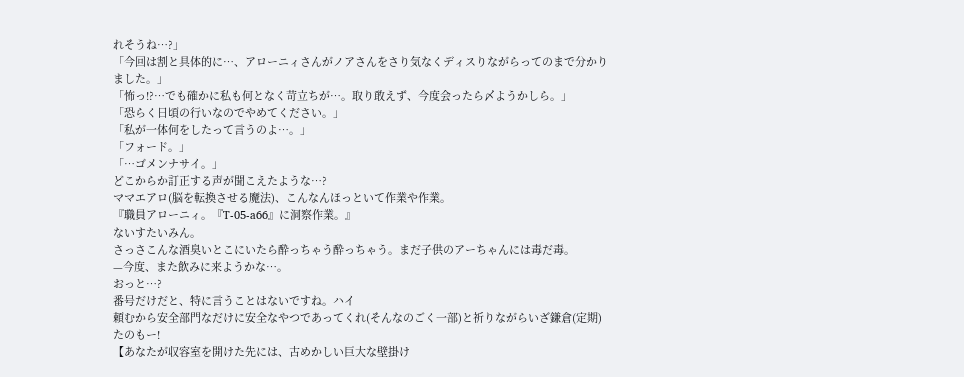れそうね…?」
「今回は割と具体的に…、アローニィさんがノアさんをさり気なくディスりながらってのまで分かりました。」
「怖っ!?…でも確かに私も何となく苛立ちが…。取り敢えず、今度会ったら〆ようかしら。」
「恐らく日頃の行いなのでやめてください。」
「私が一体何をしたって言うのよ…。」
「フォード。」
「…ゴメンナサイ。」
どこからか訂正する声が聞こえたような…?
ママエアロ(脳を転換させる魔法)、こんなんほっといて作業や作業。
『職員アローニィ。『T-05-a66』に洞察作業。』
ないすたいみん。
さっさこんな酒臭いとこにいたら酔っちゃう酔っちゃう。まだ子供のアーちゃんには毒だ毒。
—今度、また飲みに来ようかな…。
おっと…?
番号だけだと、特に言うことはないですね。ハイ
頼むから安全部門なだけに安全なやつであってくれ(そんなのごく一部)と祈りながらいざ鎌倉(定期)
たのもー!
【あなたが収容室を開けた先には、古めかしい巨大な壁掛け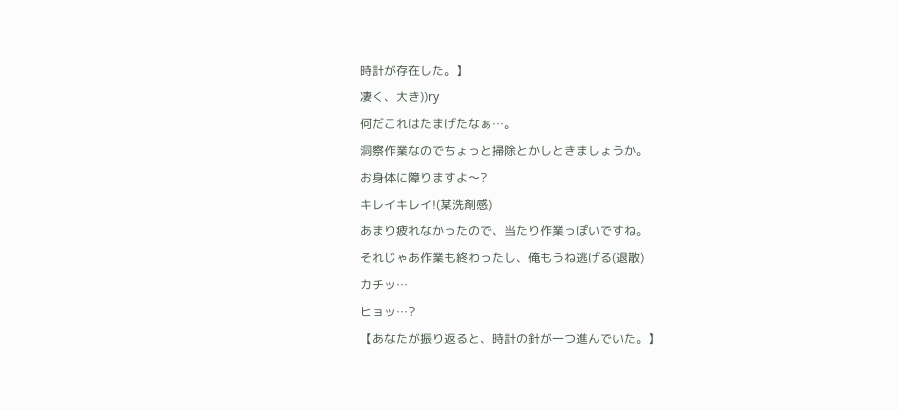時計が存在した。】
凄く、大き))ry
何だこれはたまげたなぁ…。
洞察作業なのでちょっと掃除とかしときましょうか。
お身体に障りますよ〜?
キレイキレイ!(某洗剤感)
あまり疲れなかったので、当たり作業っぽいですね。
それじゃあ作業も終わったし、俺もうね逃げる(退散)
カチッ…
ヒョッ…?
【あなたが振り返ると、時計の針が一つ進んでいた。】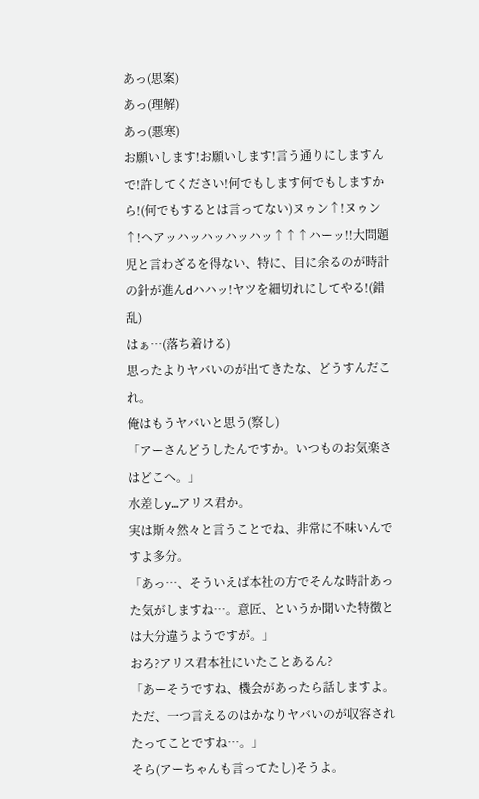あっ(思案)
あっ(理解)
あっ(悪寒)
お願いします!お願いします!言う通りにしますんで!許してください!何でもします何でもしますから!(何でもするとは言ってない)ヌゥン↑!ヌゥン↑!ヘアッハッハッハッハッ↑↑↑ハーッ!!大問題児と言わざるを得ない、特に、目に余るのが時計の針が進んdハハッ!ヤツを細切れにしてやる!(錯乱)
はぁ…(落ち着ける)
思ったよりヤバいのが出てきたな、どうすんだこれ。
俺はもうヤバいと思う(察し)
「アーさんどうしたんですか。いつものお気楽さはどこへ。」
水差しy…アリス君か。
実は斯々然々と言うことでね、非常に不味いんですよ多分。
「あっ…、そういえば本社の方でそんな時計あった気がしますね…。意匠、というか聞いた特徴とは大分違うようですが。」
おろ?アリス君本社にいたことあるん?
「あーそうですね、機会があったら話しますよ。ただ、一つ言えるのはかなりヤバいのが収容されたってことですね…。」
そら(アーちゃんも言ってたし)そうよ。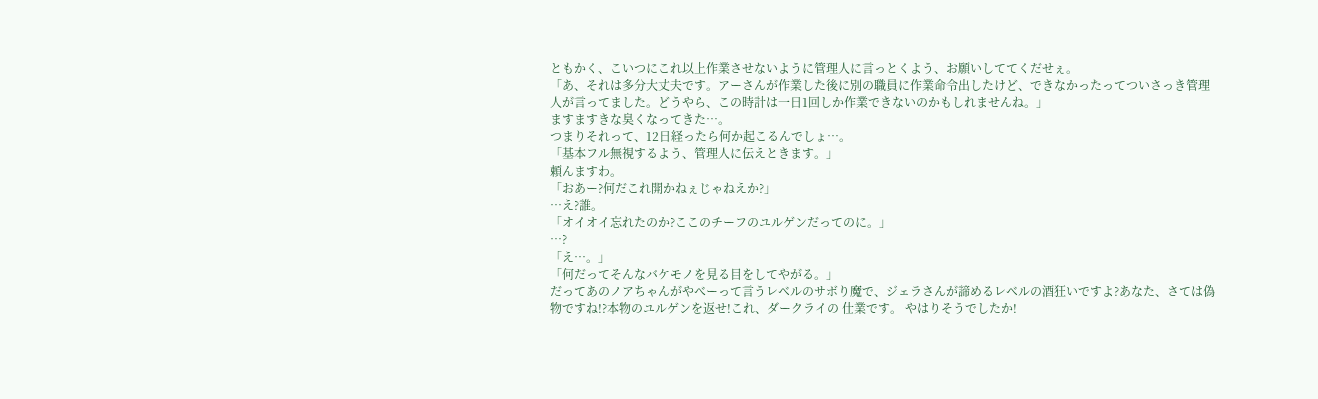ともかく、こいつにこれ以上作業させないように管理人に言っとくよう、お願いしててくだせぇ。
「あ、それは多分大丈夫です。アーさんが作業した後に別の職員に作業命令出したけど、できなかったってついさっき管理人が言ってました。どうやら、この時計は一日1回しか作業できないのかもしれませんね。」
ますますきな臭くなってきた…。
つまりそれって、12日経ったら何か起こるんでしょ…。
「基本フル無視するよう、管理人に伝えときます。」
頼んますわ。
「おあー?何だこれ開かねぇじゃねえか?」
…え?誰。
「オイオイ忘れたのか?ここのチーフのユルゲンだってのに。」
…?
「え…。」
「何だってそんなバケモノを見る目をしてやがる。」
だってあのノアちゃんがやべーって言うレベルのサボり魔で、ジェラさんが諦めるレベルの酒狂いですよ?あなた、さては偽物ですね!?本物のユルゲンを返せ!これ、ダークライの 仕業です。 やはりそうでしたか!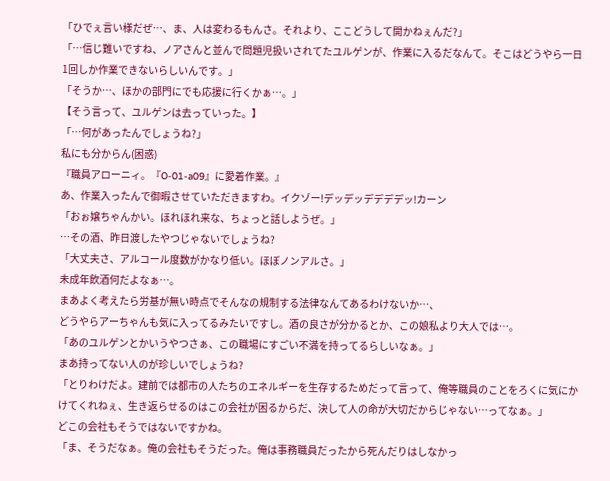「ひでぇ言い様だぜ…、ま、人は変わるもんさ。それより、ここどうして開かねぇんだ?」
「…信じ難いですね、ノアさんと並んで問題児扱いされてたユルゲンが、作業に入るだなんて。そこはどうやら一日1回しか作業できないらしいんです。」
「そうか…、ほかの部門にでも応援に行くかぁ…。」
【そう言って、ユルゲンは去っていった。】
「…何があったんでしょうね?」
私にも分からん(困惑)
『職員アローニィ。『O-01-a09』に愛着作業。』
あ、作業入ったんで御暇させていただきますわ。イクゾー!デッデッデデデデッ!カーン
「おぉ嬢ちゃんかい。ほれほれ来な、ちょっと話しようぜ。」
…その酒、昨日渡したやつじゃないでしょうね?
「大丈夫さ、アルコール度数がかなり低い。ほぼノンアルさ。」
未成年飲酒何だよなぁ…。
まあよく考えたら労基が無い時点でそんなの規制する法律なんてあるわけないか…、
どうやらアーちゃんも気に入ってるみたいですし。酒の良さが分かるとか、この娘私より大人では…。
「あのユルゲンとかいうやつさぁ、この職場にすごい不満を持ってるらしいなぁ。」
まあ持ってない人のが珍しいでしょうね?
「とりわけだよ。建前では都市の人たちのエネルギーを生存するためだって言って、俺等職員のことをろくに気にかけてくれねぇ、生き返らせるのはこの会社が困るからだ、決して人の命が大切だからじゃない…ってなぁ。」
どこの会社もそうではないですかね。
「ま、そうだなぁ。俺の会社もそうだった。俺は事務職員だったから死んだりはしなかっ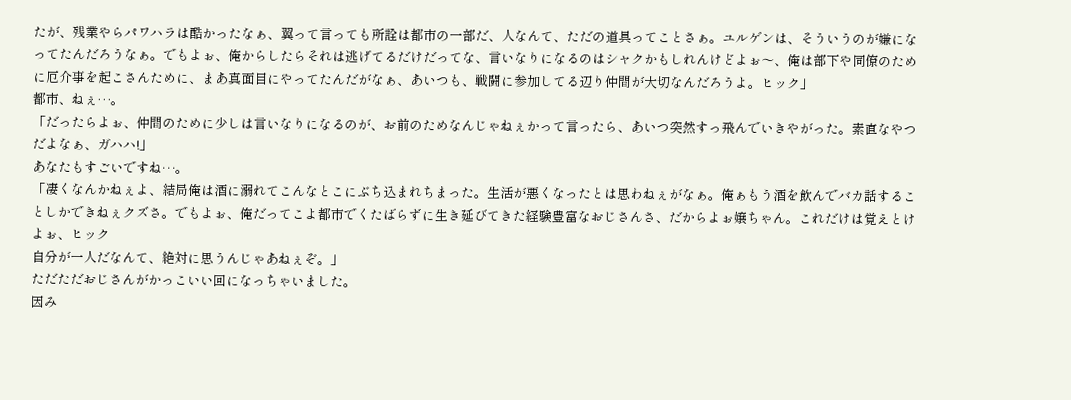たが、残業やらパワハラは酷かったなぁ、翼って言っても所詮は都市の一部だ、人なんて、ただの道具ってことさぁ。ユルゲンは、そういうのが嫌になってたんだろうなぁ。でもよぉ、俺からしたらそれは逃げてるだけだってな、言いなりになるのはシャクかもしれんけどよぉ〜、俺は部下や同僚のために厄介事を起こさんために、まあ真面目にやってたんだがなぁ、あいつも、戦闘に参加してる辺り仲間が大切なんだろうよ。ヒック」
都市、ねぇ…。
「だったらよぉ、仲間のために少しは言いなりになるのが、お前のためなんじゃねぇかって言ったら、あいつ突然すっ飛んでいきやがった。素直なやつだよなぁ、ガハハ!」
あなたもすごいですね…。
「凄くなんかねぇよ、結局俺は酒に溺れてこんなとこにぶち込まれちまった。生活が悪くなったとは思わねぇがなぁ。俺ぁもう酒を飲んでバカ話することしかできねぇクズさ。でもよぉ、俺だってこよ都市でくたばらずに生き延びてきた経験豊富なおじさんさ、だからよぉ嬢ちゃん。これだけは覚えとけよぉ、ヒック
自分が一人だなんて、絶対に思うんじゃあねぇぞ。」
ただただおじさんがかっこいい回になっちゃいました。
因み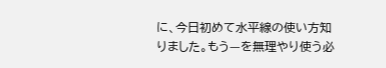に、今日初めて水平線の使い方知りました。もう—を無理やり使う必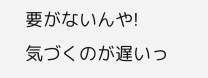要がないんや!
気づくのが遅いっ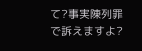て?事実陳列罪で訴えますよ?